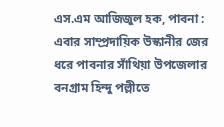এস.এম আজিজুল হক, পাবনা : এবার সাম্প্রদায়িক উস্কানীর জের ধরে পাবনার সাঁথিয়া উপজেলার বনগ্রাম হিন্দু পল্লীতে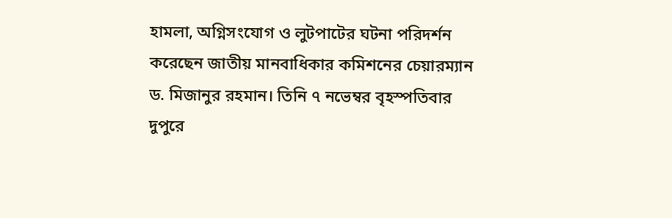হামলা, অগ্নিসংযোগ ও লুটপাটের ঘটনা পরিদর্শন করেছেন জাতীয় মানবাধিকার কমিশনের চেয়ারম্যান ড. মিজানুর রহমান। তিনি ৭ নভেম্বর বৃহস্পতিবার দুপুরে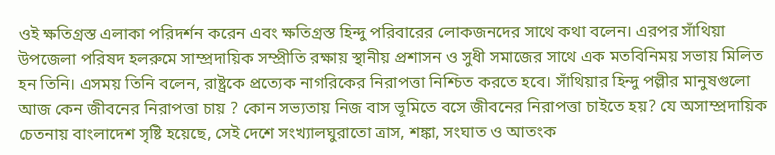ওই ক্ষতিগ্রস্ত এলাকা পরিদর্শন করেন এবং ক্ষতিগ্রস্ত হিন্দু পরিবারের লোকজনদের সাথে কথা বলেন। এরপর সাঁথিয়া উপজেলা পরিষদ হলরুমে সাম্প্রদায়িক সম্প্রীতি রক্ষায় স্থানীয় প্রশাসন ও সুধী সমাজের সাথে এক মতবিনিময় সভায় মিলিত হন তিনি। এসময় তিনি বলেন, রাষ্ট্রকে প্রত্যেক নাগরিকের নিরাপত্তা নিশ্চিত করতে হবে। সাঁথিয়ার হিন্দু পল্লীর মানুষগুলো আজ কেন জীবনের নিরাপত্তা চায় ? কোন সভ্যতায় নিজ বাস ভূমিতে বসে জীবনের নিরাপত্তা চাইতে হয়? যে অসাম্প্রদায়িক চেতনায় বাংলাদেশ সৃষ্টি হয়েছে, সেই দেশে সংখ্যালঘুরাতো ত্রাস, শঙ্কা, সংঘাত ও আতংক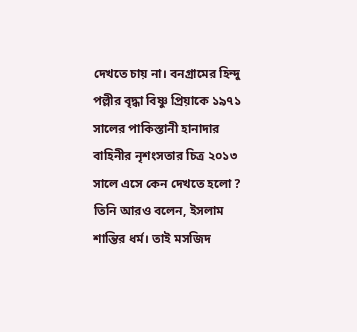দেখতে চায় না। বনগ্রামের হিন্দু পল্লীর বৃদ্ধা বিষ্ণু প্রিয়াকে ১৯৭১ সালের পাকিস্তানী হানাদার বাহিনীর নৃশংসতার চিত্র ২০১৩ সালে এসে কেন দেখতে হলো ?
তিনি আরও বলেন, ইসলাম শান্তির ধর্ম। তাই মসজিদ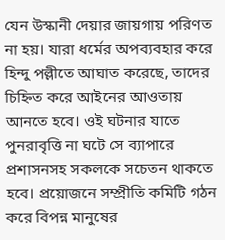যেন উস্কানী দেয়ার জায়গায় পরিণত না হয়। যারা ধর্মের অপব্যবহার করে হিন্দু পল্লীতে আঘাত করেছে, তাদের চিহ্নিত করে আইনের আওতায় আনতে হবে। ওই ঘটনার যাতে পুনরাবৃত্তি না ঘটে সে ব্যাপারে প্রশাসনসহ সকলকে সচেতন থাকতে হবে। প্রয়োজনে সম্প্রীতি কমিটি গঠন করে বিপন্ন মানুষের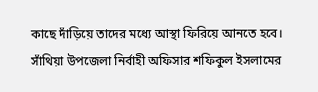কাছে দাঁড়িয়ে তাদের মধ্যে আস্থা ফিরিয়ে আনতে হবে।
সাঁথিয়া উপজেলা নির্বাহী অফিসার শফিকুল ইসলামের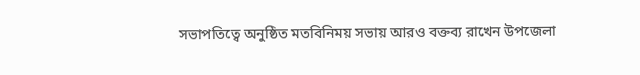সভাপতিত্বে অনুষ্ঠিত মতবিনিময় সভায় আরও বক্তব্য রাখেন উপজেলা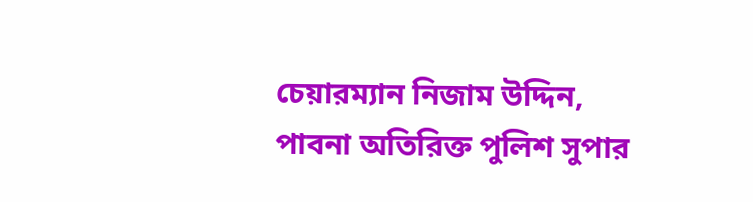চেয়ারম্যান নিজাম উদ্দিন, পাবনা অতিরিক্ত পুলিশ সুপার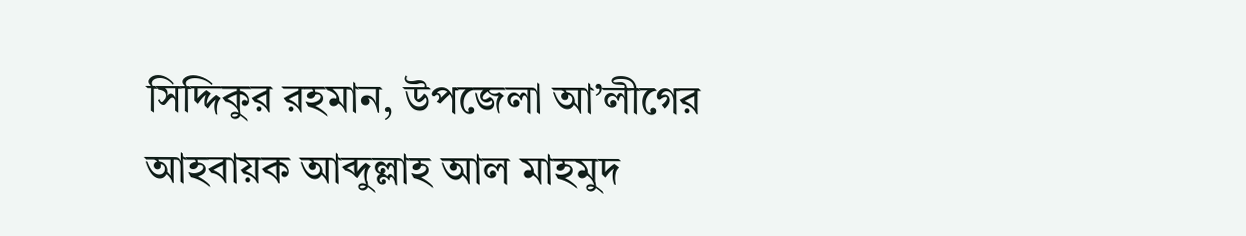সিদ্দিকুর রহমান, উপজেলা আ’লীগের আহবায়ক আব্দুল্লাহ আল মাহমুদ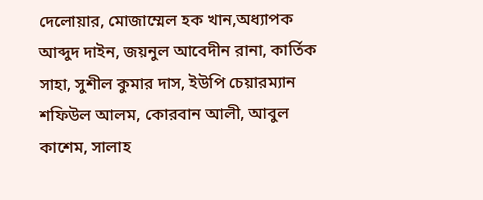দেলোয়ার, মোজাম্মেল হক খান,অধ্যাপক আব্দুদ দাইন, জয়নুল আবেদীন রানা, কার্তিক সাহা, সুশীল কুমার দাস, ইউপি চেয়ারম্যান শফিউল আলম, কোরবান আলী, আবুল কাশেম, সালাহ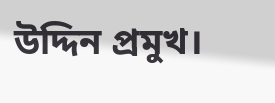উদ্দিন প্রমুখ।